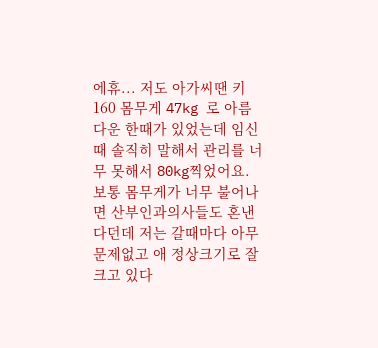에휴... 저도 아가씨땐 키 160 몸무게 47kg 로 아름다운 한때가 있었는데 임신때 솔직히 말해서 관리를 너무 못해서 80kg찍었어요.
보통 몸무게가 너무 불어나면 산부인과의사들도 혼낸다던데 저는 갈때마다 아무문제없고 애 정상크기로 잘 크고 있다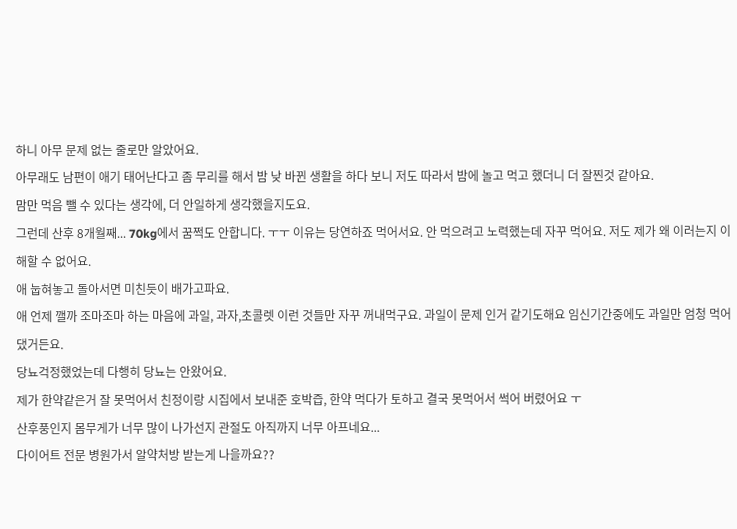하니 아무 문제 없는 줄로만 알았어요.
아무래도 남편이 애기 태어난다고 좀 무리를 해서 밤 낮 바뀐 생활을 하다 보니 저도 따라서 밤에 놀고 먹고 했더니 더 잘찐것 같아요.
맘만 먹음 뺄 수 있다는 생각에, 더 안일하게 생각했을지도요.
그런데 산후 8개월째... 70kg에서 꿈쩍도 안합니다. ㅜㅜ 이유는 당연하죠 먹어서요. 안 먹으려고 노력했는데 자꾸 먹어요. 저도 제가 왜 이러는지 이해할 수 없어요.
애 눕혀놓고 돌아서면 미친듯이 배가고파요.
애 언제 깰까 조마조마 하는 마음에 과일, 과자,초콜렛 이런 것들만 자꾸 꺼내먹구요. 과일이 문제 인거 같기도해요 임신기간중에도 과일만 엄청 먹어댔거든요.
당뇨걱정했었는데 다행히 당뇨는 안왔어요.
제가 한약같은거 잘 못먹어서 친정이랑 시집에서 보내준 호박즙, 한약 먹다가 토하고 결국 못먹어서 썩어 버렸어요 ㅜ
산후풍인지 몸무게가 너무 많이 나가선지 관절도 아직까지 너무 아프네요...
다이어트 전문 병원가서 알약처방 받는게 나을까요??